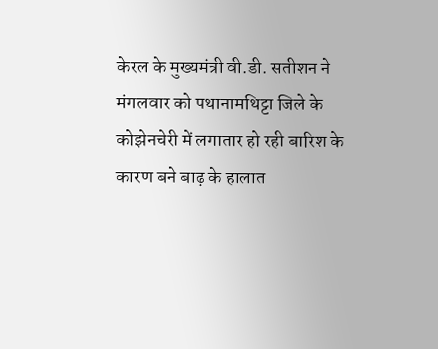केरल के मुख्यमंत्री वी.डी. सतीशन ने मंगलवार को पथानामथिट्टा जिले के कोझेनचेरी में लगातार हो रही बारिश के कारण बने बाढ़ के हालात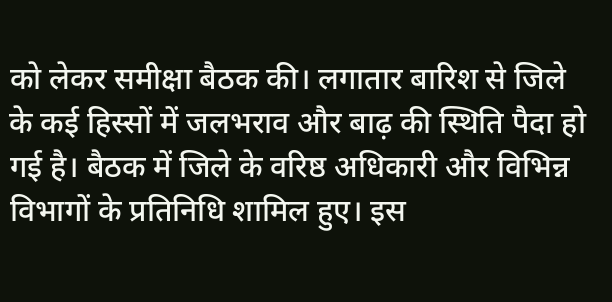को लेकर समीक्षा बैठक की। लगातार बारिश से जिले के कई हिस्सों में जलभराव और बाढ़ की स्थिति पैदा हो गई है। बैठक में जिले के वरिष्ठ अधिकारी और विभिन्न विभागों के प्रतिनिधि शामिल हुए। इस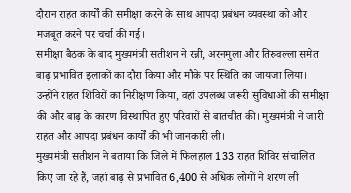दौरान राहत कार्यों की समीक्षा करने के साथ आपदा प्रबंधन व्यवस्था को और मजबूत करने पर चर्चा की गई।
समीक्षा बैठक के बाद मुख्यमंत्री सतीशन ने रन्नी, अरनमुला और तिरुवल्ला समेत बाढ़ प्रभावित इलाकों का दौरा किया और मौके पर स्थिति का जायजा लिया। उन्होंने राहत शिविरों का निरीक्षण किया, वहां उपलब्ध जरूरी सुविधाओं की समीक्षा की और बाढ़ के कारण विस्थापित हुए परिवारों से बातचीत की। मुख्यमंत्री ने जारी राहत और आपदा प्रबंधन कार्यों की भी जानकारी ली।
मुख्यमंत्री सतीशन ने बताया कि जिले में फिलहाल 133 राहत शिविर संचालित किए जा रहे हैं, जहां बाढ़ से प्रभावित 6,400 से अधिक लोगों ने शरण ली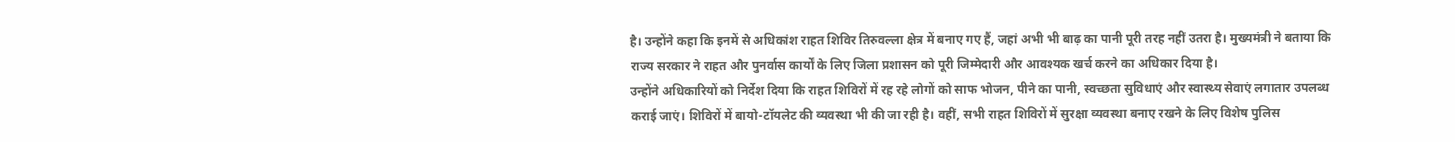है। उन्होंने कहा कि इनमें से अधिकांश राहत शिविर तिरुवल्ला क्षेत्र में बनाए गए हैं, जहां अभी भी बाढ़ का पानी पूरी तरह नहीं उतरा है। मुख्यमंत्री ने बताया कि राज्य सरकार ने राहत और पुनर्वास कार्यों के लिए जिला प्रशासन को पूरी जिम्मेदारी और आवश्यक खर्च करने का अधिकार दिया है।
उन्होंने अधिकारियों को निर्देश दिया कि राहत शिविरों में रह रहे लोगों को साफ भोजन, पीने का पानी, स्वच्छता सुविधाएं और स्वास्थ्य सेवाएं लगातार उपलब्ध कराई जाएं। शिविरों में बायो-टॉयलेट की व्यवस्था भी की जा रही है। वहीं, सभी राहत शिविरों में सुरक्षा व्यवस्था बनाए रखने के लिए विशेष पुलिस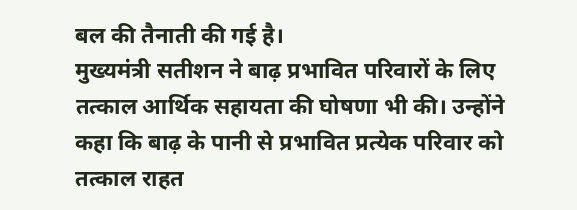बल की तैनाती की गई है।
मुख्यमंत्री सतीशन ने बाढ़ प्रभावित परिवारों के लिए तत्काल आर्थिक सहायता की घोषणा भी की। उन्होंने कहा कि बाढ़ के पानी से प्रभावित प्रत्येक परिवार को तत्काल राहत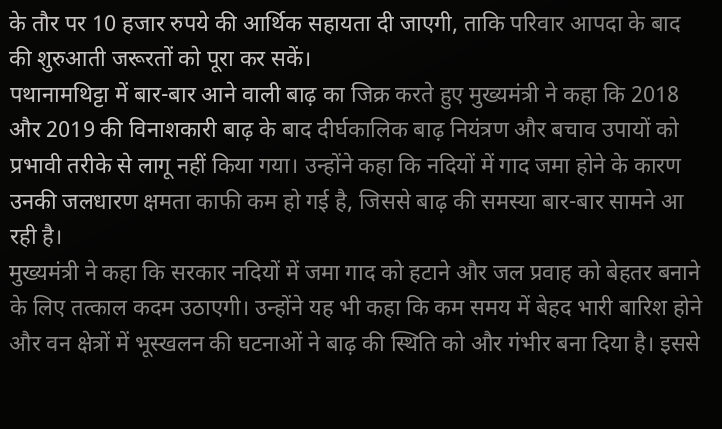के तौर पर 10 हजार रुपये की आर्थिक सहायता दी जाएगी, ताकि परिवार आपदा के बाद की शुरुआती जरूरतों को पूरा कर सकें।
पथानामथिट्टा में बार-बार आने वाली बाढ़ का जिक्र करते हुए मुख्यमंत्री ने कहा कि 2018 और 2019 की विनाशकारी बाढ़ के बाद दीर्घकालिक बाढ़ नियंत्रण और बचाव उपायों को प्रभावी तरीके से लागू नहीं किया गया। उन्होंने कहा कि नदियों में गाद जमा होने के कारण उनकी जलधारण क्षमता काफी कम हो गई है, जिससे बाढ़ की समस्या बार-बार सामने आ रही है।
मुख्यमंत्री ने कहा कि सरकार नदियों में जमा गाद को हटाने और जल प्रवाह को बेहतर बनाने के लिए तत्काल कदम उठाएगी। उन्होंने यह भी कहा कि कम समय में बेहद भारी बारिश होने और वन क्षेत्रों में भूस्खलन की घटनाओं ने बाढ़ की स्थिति को और गंभीर बना दिया है। इससे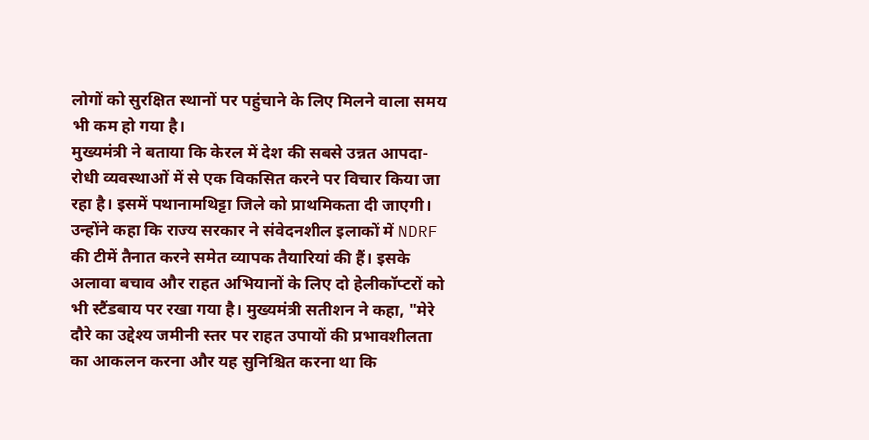लोगों को सुरक्षित स्थानों पर पहुंचाने के लिए मिलने वाला समय भी कम हो गया है।
मुख्यमंत्री ने बताया कि केरल में देश की सबसे उन्नत आपदा-रोधी व्यवस्थाओं में से एक विकसित करने पर विचार किया जा रहा है। इसमें पथानामथिट्टा जिले को प्राथमिकता दी जाएगी। उन्होंने कहा कि राज्य सरकार ने संवेदनशील इलाकों में NDRF की टीमें तैनात करने समेत व्यापक तैयारियां की हैं। इसके अलावा बचाव और राहत अभियानों के लिए दो हेलीकॉप्टरों को भी स्टैंडबाय पर रखा गया है। मुख्यमंत्री सतीशन ने कहा, "मेरे दौरे का उद्देश्य जमीनी स्तर पर राहत उपायों की प्रभावशीलता का आकलन करना और यह सुनिश्चित करना था कि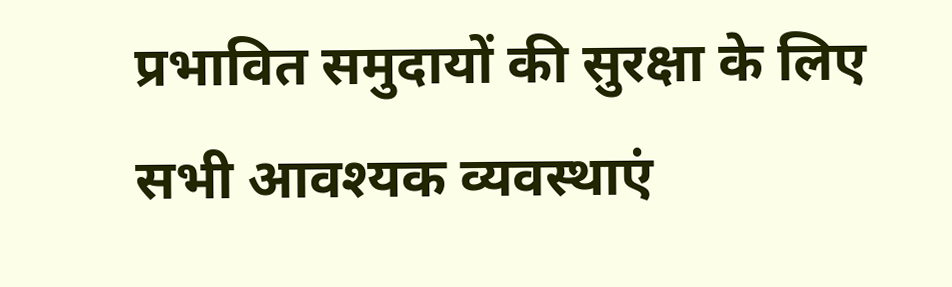प्रभावित समुदायों की सुरक्षा के लिए सभी आवश्यक व्यवस्थाएं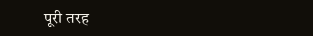पूरी तरह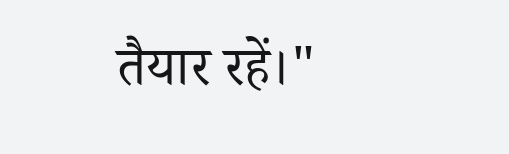तैयार रहें।"